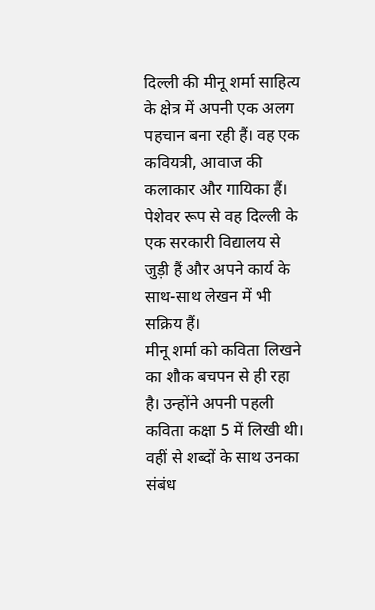दिल्ली की मीनू शर्मा साहित्य के क्षेत्र में अपनी एक अलग पहचान बना रही हैं। वह एक कवियत्री, आवाज की कलाकार और गायिका हैं। पेशेवर रूप से वह दिल्ली के एक सरकारी विद्यालय से जुड़ी हैं और अपने कार्य के साथ-साथ लेखन में भी सक्रिय हैं।
मीनू शर्मा को कविता लिखने का शौक बचपन से ही रहा है। उन्होंने अपनी पहली कविता कक्षा 5 में लिखी थी। वहीं से शब्दों के साथ उनका संबंध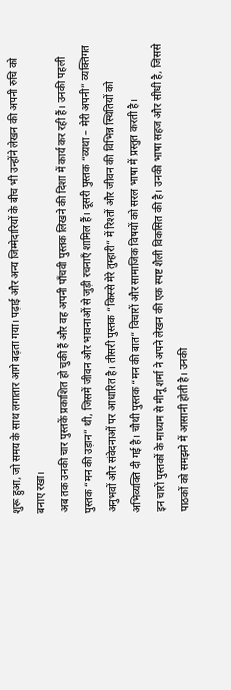शुरू हुआ, जो समय के साथ लगातार आगे बढ़ता गया। पढ़ाई और अन्य जिम्मेदारियों के बीच भी उन्होंने लेखन की अपनी रुचि को बनाए रखा।
अब तक उनकी चार पुस्तकें प्रकाशित हो चुकी हैं और वह अपनी पाँचवी पुस्तक लिखने की दिशा में कार्य कर रही हैं। उनकी पहली पुस्तक “मन की उड़ान” थी, जिसमें जीवन और भावनाओं से जुड़ी रचनाएँ शामिल हैं। दूसरी पुस्तक “व्यथा – मेरी अपनी” व्यक्तिगत अनुभवों और संवेदनाओं पर आधारित है। तीसरी पुस्तक “किस्से मेरे तुम्हारी” में रिश्तों और जीवन की विभिन्न स्थितियों को अभिव्यक्ति दी गई है। चौथी पुस्तक “मन की बात” विचारों और सामाजिक विषयों को सरल भाषा में प्रस्तुत करती है।
इन चारों पुस्तकों के माध्यम से मीनू शर्मा ने अपने लेखन की एक स्पष्ट शैली विकसित की है। उनकी भाषा सहज और सीधी है, जिससे पाठकों को समझने में आसानी होती है। उनकी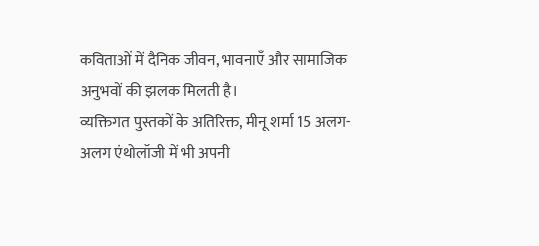कविताओं में दैनिक जीवन, भावनाएँ और सामाजिक अनुभवों की झलक मिलती है।
व्यक्तिगत पुस्तकों के अतिरिक्त, मीनू शर्मा 15 अलग-अलग एंथोलॉजी में भी अपनी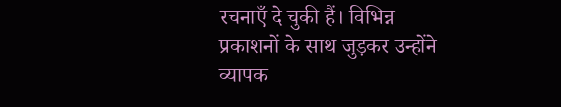रचनाएँ दे चुकी हैं। विभिन्न प्रकाशनों के साथ जुड़कर उन्होंने व्यापक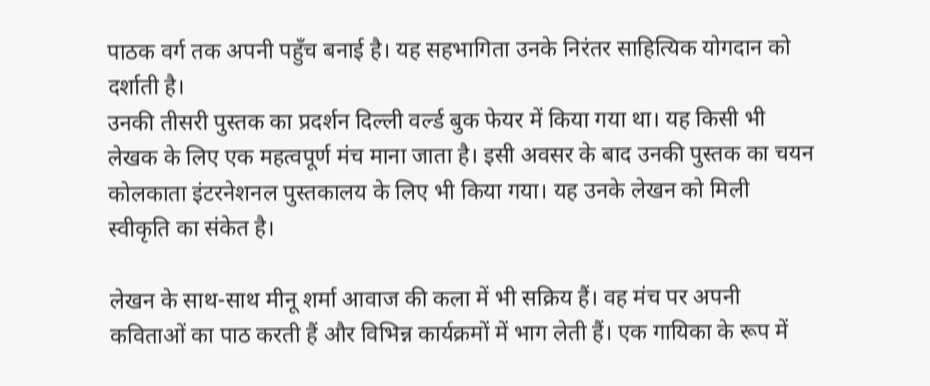पाठक वर्ग तक अपनी पहुँच बनाई है। यह सहभागिता उनके निरंतर साहित्यिक योगदान को दर्शाती है।
उनकी तीसरी पुस्तक का प्रदर्शन दिल्ली वर्ल्ड बुक फेयर में किया गया था। यह किसी भी लेखक के लिए एक महत्वपूर्ण मंच माना जाता है। इसी अवसर के बाद उनकी पुस्तक का चयन कोलकाता इंटरनेशनल पुस्तकालय के लिए भी किया गया। यह उनके लेखन को मिली स्वीकृति का संकेत है।

लेखन के साथ-साथ मीनू शर्मा आवाज की कला में भी सक्रिय हैं। वह मंच पर अपनी कविताओं का पाठ करती हैं और विभिन्न कार्यक्रमों में भाग लेती हैं। एक गायिका के रूप में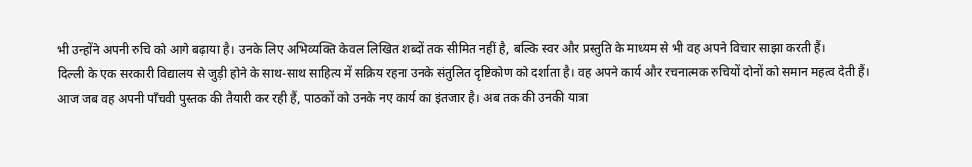भी उन्होंने अपनी रुचि को आगे बढ़ाया है। उनके लिए अभिव्यक्ति केवल लिखित शब्दों तक सीमित नहीं है, बल्कि स्वर और प्रस्तुति के माध्यम से भी वह अपने विचार साझा करती हैं।
दिल्ली के एक सरकारी विद्यालय से जुड़ी होने के साथ-साथ साहित्य में सक्रिय रहना उनके संतुलित दृष्टिकोण को दर्शाता है। वह अपने कार्य और रचनात्मक रुचियों दोनों को समान महत्व देती हैं।
आज जब वह अपनी पाँचवी पुस्तक की तैयारी कर रही हैं, पाठकों को उनके नए कार्य का इंतजार है। अब तक की उनकी यात्रा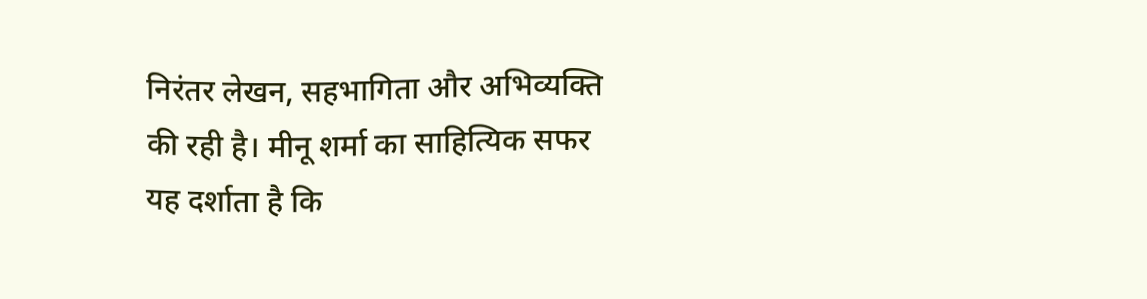निरंतर लेखन, सहभागिता और अभिव्यक्ति की रही है। मीनू शर्मा का साहित्यिक सफर यह दर्शाता है कि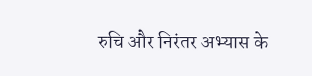रुचि और निरंतर अभ्यास के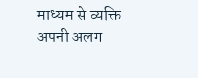माध्यम से व्यक्ति अपनी अलग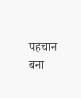पहचान बना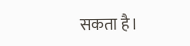सकता है।